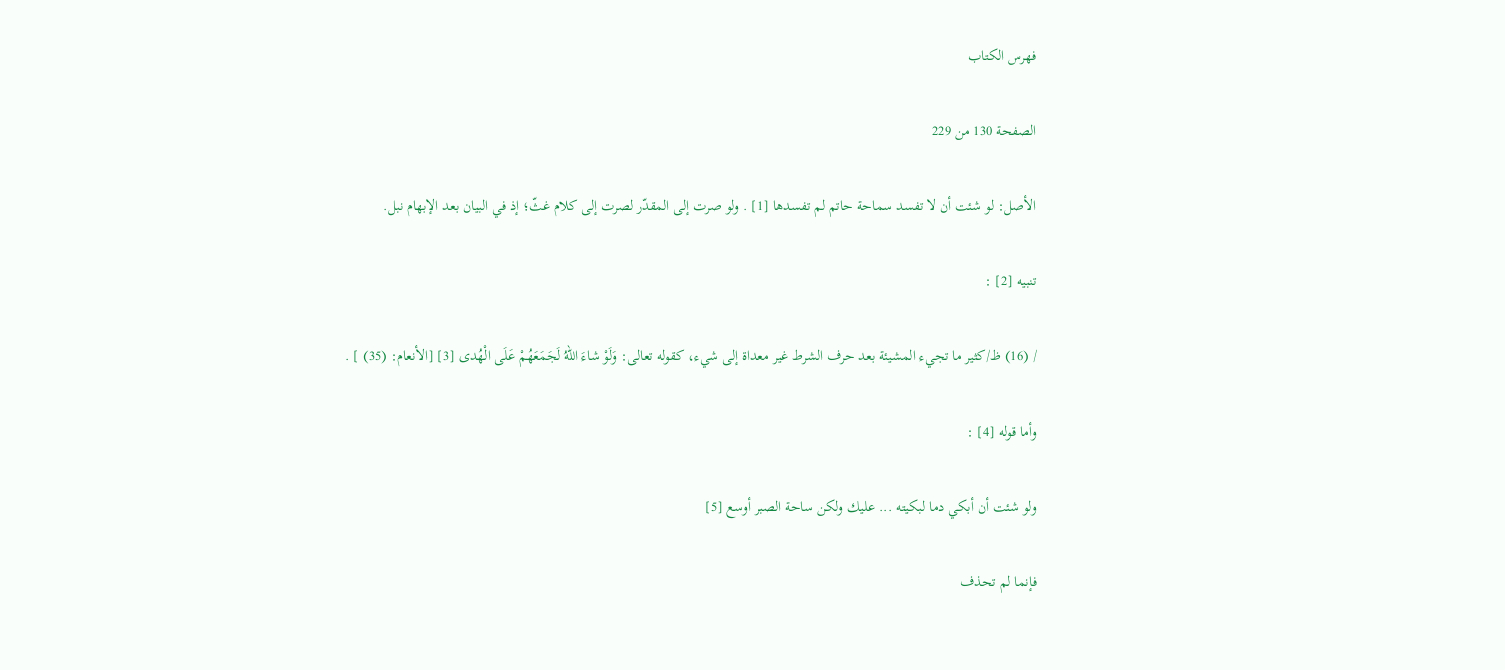فهرس الكتاب

الصفحة 130 من 229

الأصل: لو شئت أن لا تفسد سماحة حاتم لم تفسدها [1] . ولو صرت إلى المقدّر لصرت إلى كلام غثّ؛ إذ في البيان بعد الإبهام نبل.

تنبيه [2] :

/ (16) ظ/كثير ما تجيء المشيئة بعد حرف الشرط غير معداة إلى شيء، كقوله تعالى: وَلَوْ شاءَ اللّهُ لَجَمَعَهُمْ عَلَى الْهُدى [3] [الأنعام: (35) ] .

وأما قوله [4] :

ولو شئت أن أبكي دما لبكيته ... عليك ولكن ساحة الصبر أوسع [5]

فإنما لم تحذف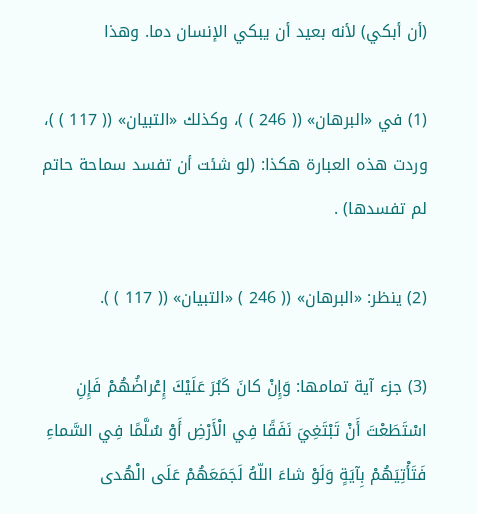(أن أبكي) لأنه بعيد أن يبكي الإنسان دما. وهذا

(1) في «البرهان» (( 246 ) )، وكذلك «التبيان» (( 117 ) )، وردت هذه العبارة هكذا: (لو شئت أن تفسد سماحة حاتم لم تفسدها) .

(2) ينظر: «البرهان» (( 246 ) «التبيان» (( 117 ) ).

(3) جزء آية تمامها: وَإِنْ كانَ كَبُرَ عَلَيْكَ إِعْراضُهُمْ فَإِنِ اسْتَطَعْتَ أَنْ تَبْتَغِيَ نَفَقًا فِي الْأَرْضِ أَوْ سُلَّمًا فِي السَّماءِ فَتَأْتِيَهُمْ بِآيَةٍ وَلَوْ شاءَ اللّهُ لَجَمَعَهُمْ عَلَى الْهُدى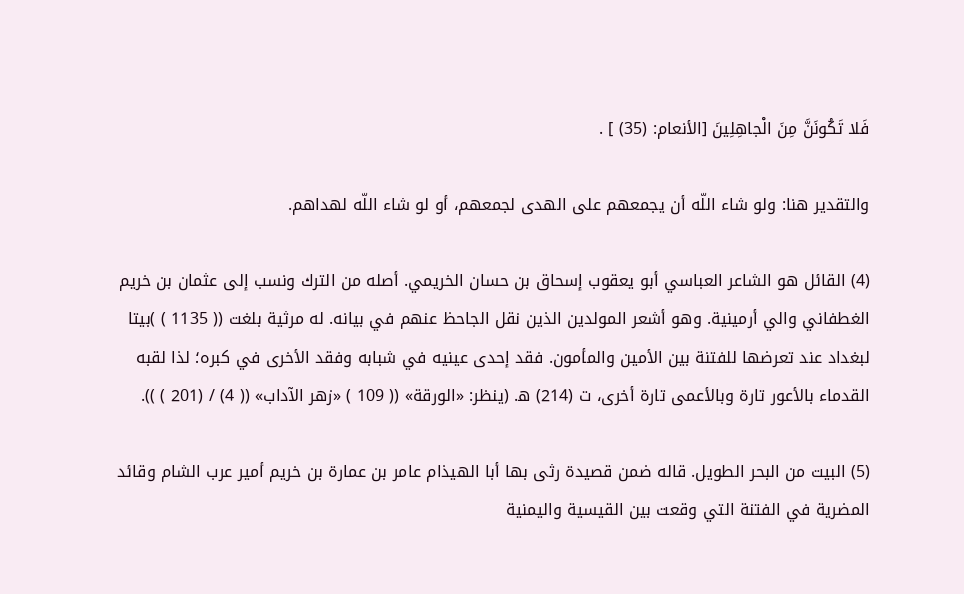فَلا تَكُونَنَّ مِنَ الْجاهِلِينَ [الأنعام: (35) ] .

والتقدير هنا: ولو شاء اللّه أن يجمعهم على الهدى لجمعهم، أو لو شاء اللّه لهداهم.

(4) القائل هو الشاعر العباسي أبو يعقوب إسحاق بن حسان الخريمي. أصله من الترك ونسب إلى عثمان بن خريم الغطفاني والي أرمينية. وهو أشعر المولدين الذين نقل الجاحظ عنهم في بيانه. له مرثية بلغت (( 1135 ) )بيتا لبغداد عند تعرضها للفتنة بين الأمين والمأمون. فقد إحدى عينيه في شبابه وفقد الأخرى في كبره؛ لذا لقبه القدماء بالأعور تارة وبالأعمى تارة أخرى، ت (214) ه‍. (ينظر: «الورقة» (( 109 ) «زهر الآداب» (( 4) / (201 ) )).

(5) البيت من البحر الطويل. قاله ضمن قصيدة رثى بها أبا الهيذام عامر بن عمارة بن خريم أمير عرب الشام وقائد المضرية في الفتنة التي وقعت بين القيسية واليمنية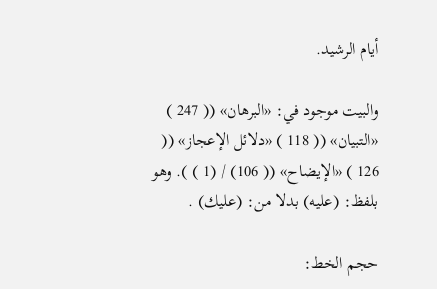أيام الرشيد.

والبيت موجود في: «البرهان» (( 247 ) «التبيان» (( 118 ) «دلائل الإعجاز» (( 126 ) «الإيضاح» (( 106) / (1 ) ). وهو بلفظ: (عليه) بدلا من: (عليك) .

حجم الخط: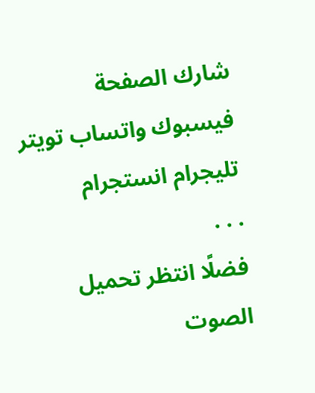شارك الصفحة
فيسبوك واتساب تويتر تليجرام انستجرام
. . .
فضلًا انتظر تحميل الصوت